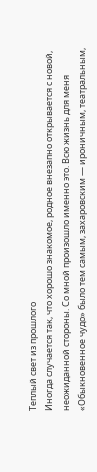Теплый свет из прошлого
Иногда случается так, что хорошо знакомое, родное внезапно открывается с новой, неожиданной стороны. Со мной произошло именно это. Всю жизнь для меня «Обыкновенное чудо» было тем самым, захаровским — ироничным, театральным,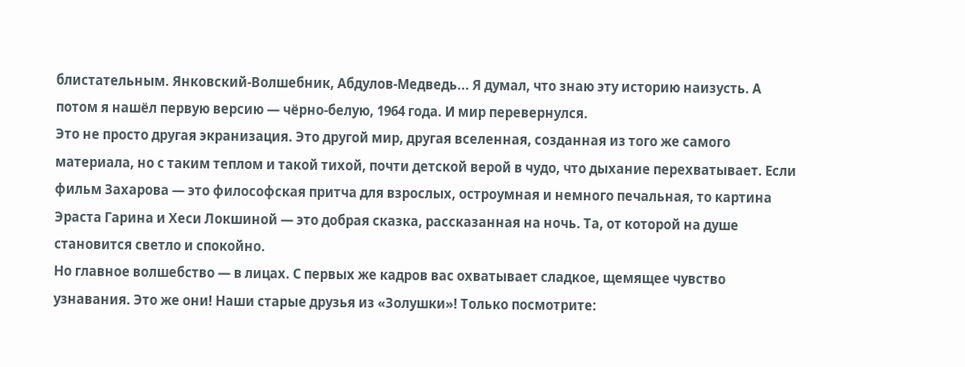блистательным. Янковский-Волшебник, Абдулов-Медведь... Я думал, что знаю эту историю наизусть. А потом я нашёл первую версию — чёрно-белую, 1964 года. И мир перевернулся.
Это не просто другая экранизация. Это другой мир, другая вселенная, созданная из того же самого материала, но с таким теплом и такой тихой, почти детской верой в чудо, что дыхание перехватывает. Если фильм Захарова — это философская притча для взрослых, остроумная и немного печальная, то картина Эраста Гарина и Хеси Локшиной — это добрая сказка, рассказанная на ночь. Та, от которой на душе становится светло и спокойно.
Но главное волшебство — в лицах. С первых же кадров вас охватывает сладкое, щемящее чувство узнавания. Это же они! Наши старые друзья из «Золушки»! Только посмотрите: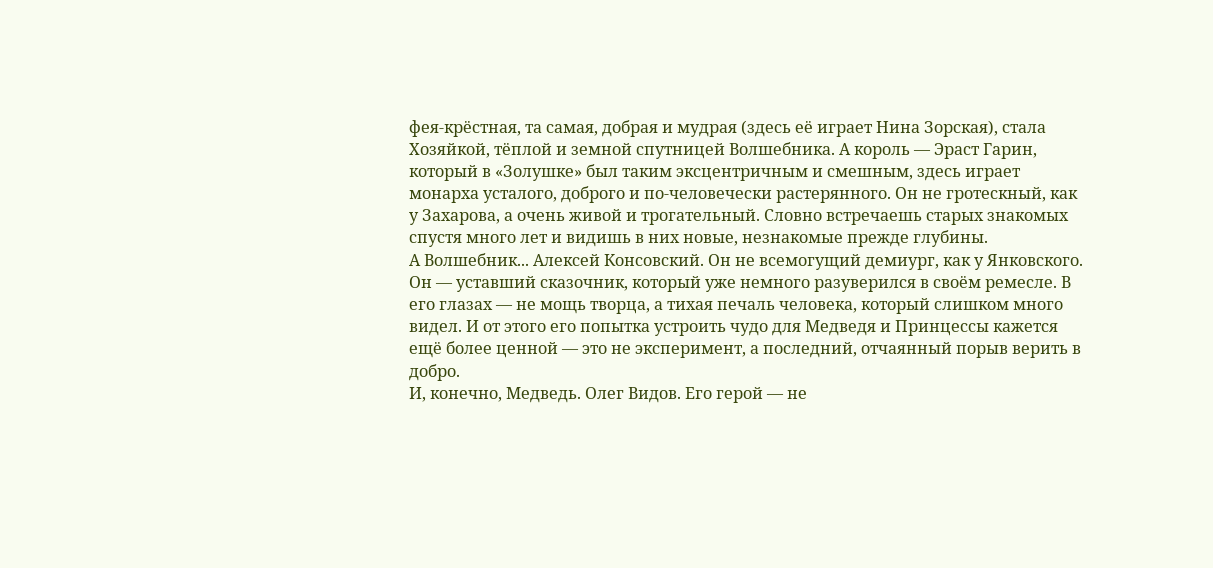фея-крёстная, та самая, добрая и мудрая (здесь её играет Нина Зорская), стала Хозяйкой, тёплой и земной спутницей Волшебника. А король — Эраст Гарин, который в «Золушке» был таким эксцентричным и смешным, здесь играет монарха усталого, доброго и по-человечески растерянного. Он не гротескный, как у Захарова, а очень живой и трогательный. Словно встречаешь старых знакомых спустя много лет и видишь в них новые, незнакомые прежде глубины.
А Волшебник... Алексей Консовский. Он не всемогущий демиург, как у Янковского. Он — уставший сказочник, который уже немного разуверился в своём ремесле. В его глазах — не мощь творца, а тихая печаль человека, который слишком много видел. И от этого его попытка устроить чудо для Медведя и Принцессы кажется ещё более ценной — это не эксперимент, а последний, отчаянный порыв верить в добро.
И, конечно, Медведь. Олег Видов. Его герой — не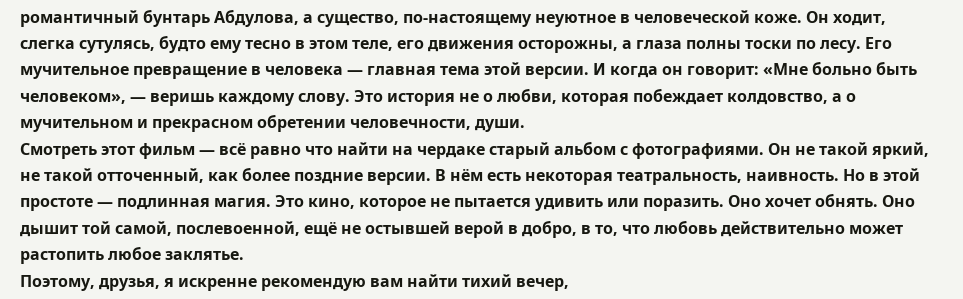романтичный бунтарь Абдулова, а существо, по-настоящему неуютное в человеческой коже. Он ходит, слегка сутулясь, будто ему тесно в этом теле, его движения осторожны, а глаза полны тоски по лесу. Его мучительное превращение в человека — главная тема этой версии. И когда он говорит: «Мне больно быть человеком», — веришь каждому слову. Это история не о любви, которая побеждает колдовство, а о мучительном и прекрасном обретении человечности, души.
Смотреть этот фильм — всё равно что найти на чердаке старый альбом с фотографиями. Он не такой яркий, не такой отточенный, как более поздние версии. В нём есть некоторая театральность, наивность. Но в этой простоте — подлинная магия. Это кино, которое не пытается удивить или поразить. Оно хочет обнять. Оно дышит той самой, послевоенной, ещё не остывшей верой в добро, в то, что любовь действительно может растопить любое заклятье.
Поэтому, друзья, я искренне рекомендую вам найти тихий вечер,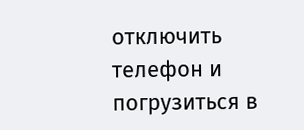отключить телефон и погрузиться в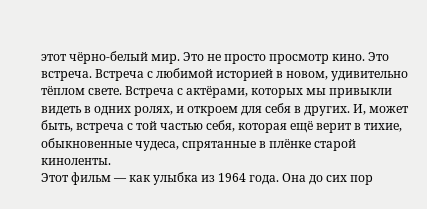этот чёрно-белый мир. Это не просто просмотр кино. Это встреча. Встреча с любимой историей в новом, удивительно тёплом свете. Встреча с актёрами, которых мы привыкли видеть в одних ролях, и откроем для себя в других. И, может быть, встреча с той частью себя, которая ещё верит в тихие, обыкновенные чудеса, спрятанные в плёнке старой киноленты.
Этот фильм — как улыбка из 1964 года. Она до сих пор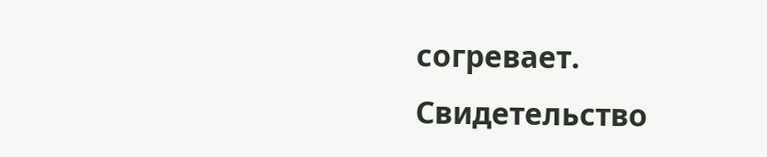согревает.
Свидетельство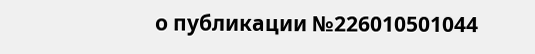о публикации №226010501044